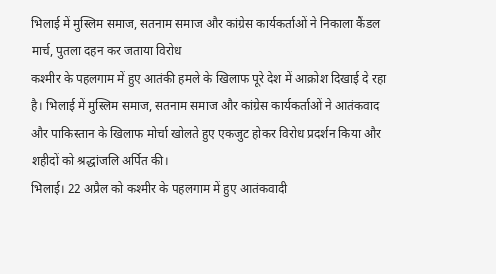भिलाई में मुस्लिम समाज, सतनाम समाज और कांग्रेस कार्यकर्ताओं ने निकाला कैंडल मार्च, पुतला दहन कर जताया विरोध
कश्मीर के पहलगाम में हुए आतंकी हमले के खिलाफ पूरे देश में आक्रोश दिखाई दे रहा है। भिलाई में मुस्लिम समाज, सतनाम समाज और कांग्रेस कार्यकर्ताओं ने आतंकवाद और पाकिस्तान के खिलाफ मोर्चा खोलते हुए एकजुट होकर विरोध प्रदर्शन किया और शहीदों को श्रद्धांजलि अर्पित की।
भिलाई। 22 अप्रैल को कश्मीर के पहलगाम में हुए आतंकवादी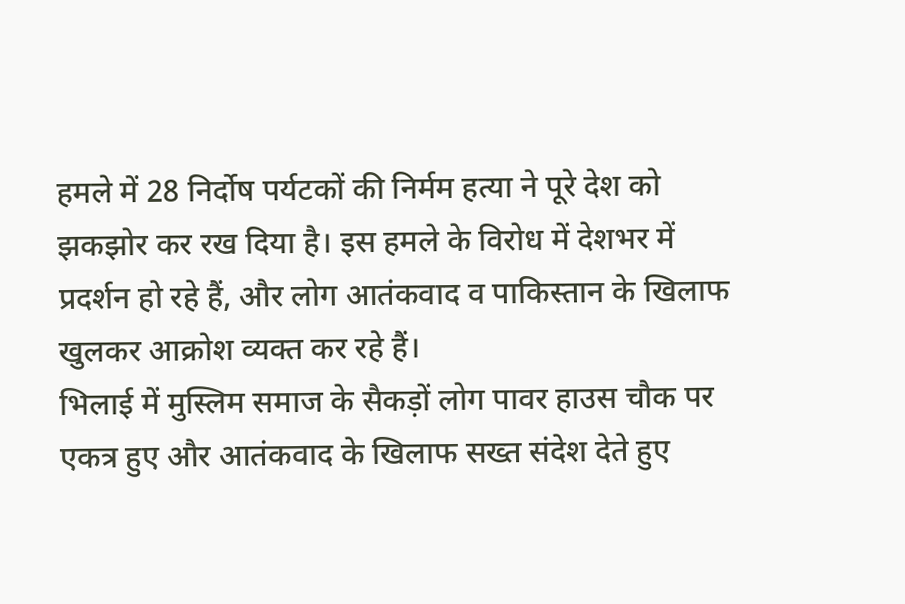हमले में 28 निर्दोष पर्यटकों की निर्मम हत्या ने पूरे देश को झकझोर कर रख दिया है। इस हमले के विरोध में देशभर में प्रदर्शन हो रहे हैं, और लोग आतंकवाद व पाकिस्तान के खिलाफ खुलकर आक्रोश व्यक्त कर रहे हैं।
भिलाई में मुस्लिम समाज के सैकड़ों लोग पावर हाउस चौक पर एकत्र हुए और आतंकवाद के खिलाफ सख्त संदेश देते हुए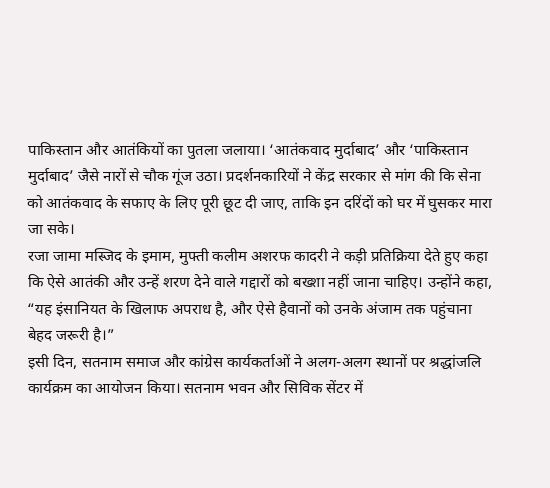पाकिस्तान और आतंकियों का पुतला जलाया। ‘आतंकवाद मुर्दाबाद’ और ‘पाकिस्तान मुर्दाबाद’ जैसे नारों से चौक गूंज उठा। प्रदर्शनकारियों ने केंद्र सरकार से मांग की कि सेना को आतंकवाद के सफाए के लिए पूरी छूट दी जाए, ताकि इन दरिंदों को घर में घुसकर मारा जा सके।
रजा जामा मस्जिद के इमाम, मुफ्ती कलीम अशरफ कादरी ने कड़ी प्रतिक्रिया देते हुए कहा कि ऐसे आतंकी और उन्हें शरण देने वाले गद्दारों को बख्शा नहीं जाना चाहिए। उन्होंने कहा, “यह इंसानियत के खिलाफ अपराध है, और ऐसे हैवानों को उनके अंजाम तक पहुंचाना बेहद जरूरी है।”
इसी दिन, सतनाम समाज और कांग्रेस कार्यकर्ताओं ने अलग-अलग स्थानों पर श्रद्धांजलि कार्यक्रम का आयोजन किया। सतनाम भवन और सिविक सेंटर में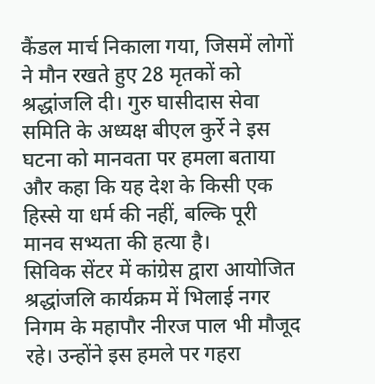कैंडल मार्च निकाला गया, जिसमें लोगों ने मौन रखते हुए 28 मृतकों को श्रद्धांजलि दी। गुरु घासीदास सेवा समिति के अध्यक्ष बीएल कुर्रे ने इस घटना को मानवता पर हमला बताया और कहा कि यह देश के किसी एक हिस्से या धर्म की नहीं, बल्कि पूरी मानव सभ्यता की हत्या है।
सिविक सेंटर में कांग्रेस द्वारा आयोजित श्रद्धांजलि कार्यक्रम में भिलाई नगर निगम के महापौर नीरज पाल भी मौजूद रहे। उन्होंने इस हमले पर गहरा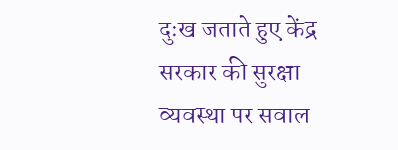दुःख जताते हुए केंद्र सरकार की सुरक्षा व्यवस्था पर सवाल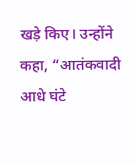खड़े किए। उन्होंने कहा, “आतंकवादी आधे घंटे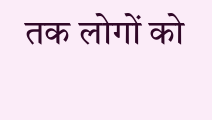तक लोगों को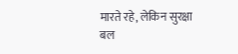मारते रहे, लेकिन सुरक्षा बल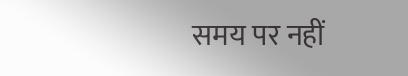समय पर नहीं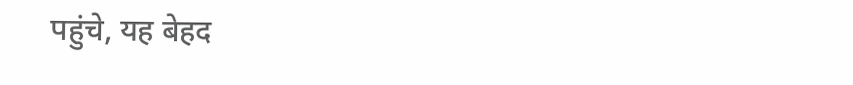पहुंचे, यह बेहद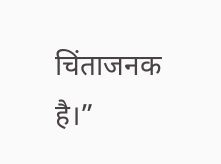चिंताजनक है।”